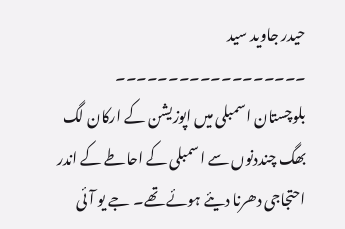حیدر جاوید سید
۔۔۔۔۔۔۔۔۔۔۔۔۔۔۔۔۔۔
بلوچستان اسمبلی میں اپوزیشن کے ارکان لگ بھگ چنددنوں سے اسمبلی کے احاطے کے اندر احتجاجی دھرنا دیئے ہوئے تھے۔ جے یو آئی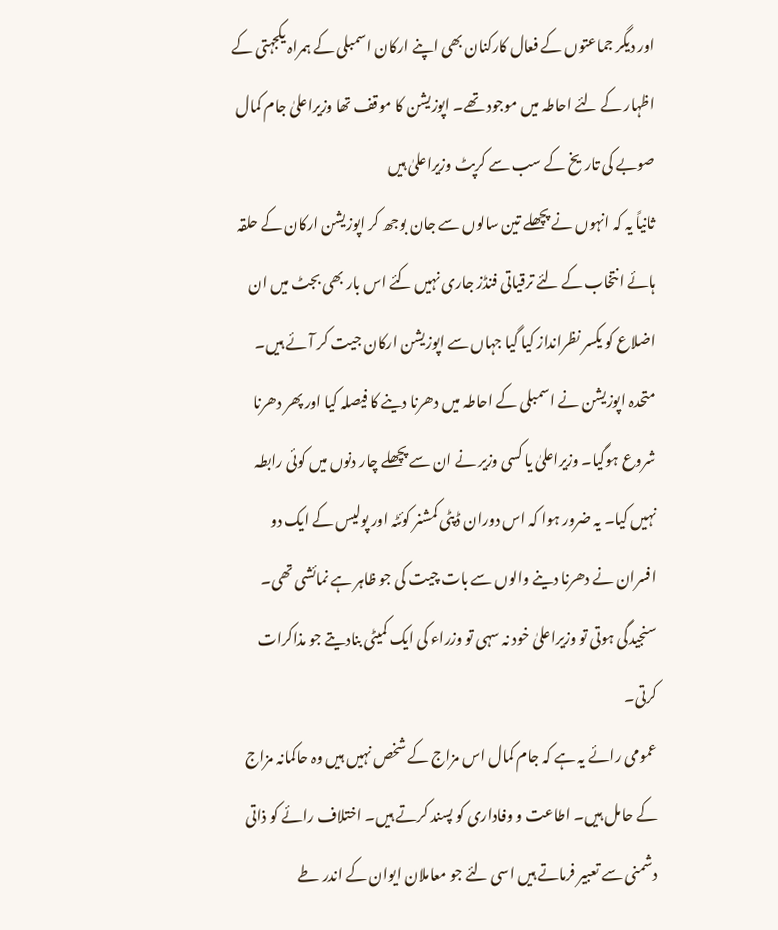اور دیگر جماعتوں کے فعال کارکنان بھی اپنے ارکان اسمبلی کے ہمراہ یکجہتی کے اظہار کے لئے احاطہ میں موجود تھے۔ اپوزیشن کا موقف تھا وزیراعلیٰ جام کمال صوبے کی تاریخ کے سب سے کرپٹ وزیراعلیٰ ہیں
ثانیاً یہ کہ انہوں نے پچھلے تین سالوں سے جان بوجھ کر اپوزیشن ارکان کے حلقہ ہائے انتخاب کے لئے ترقیاتی فنڈز جاری نہیں کئے اس بار بھی بجٹ میں ان اضلاع کو یکسر نظرانداز کیا گیا جہاں سے اپوزیشن ارکان جیت کر آئے ہیں۔
متحدہ اپوزیشن نے اسمبلی کے احاطہ میں دھرنا دینے کا فیصلہ کیا اور پھر دھرنا شروع ہوگیا۔ وزیراعلیٰ یا کسی وزیر نے ان سے پچھلے چار دنوں میں کوئی رابطہ نہیں کیا۔ یہ ضرور ہوا کہ اس دوران ڈپٹی کمشنر کوئٹہ اور پولیس کے ایک دو افسران نے دھرنا دینے والوں سے بات چیت کی جو ظاہر ہے نمائشی تھی۔
سنجیدگی ہوتی تو وزیراعلیٰ خود نہ سہی تو وزراء کی ایک کمیٹی بنادیتے جو مذاکرات کرتی۔
عمومی رائے یہ ہے کہ جام کمال اس مزاج کے شخص نہیں ہیں وہ حاکمانہ مزاج کے حامل ہیں۔ اطاعت و وفاداری کو پسند کرتے ہیں۔ اختلاف رائے کو ذاتی دشمنی سے تعبیر فرماتے ہیں اسی لئے جو معاملان ایوان کے اندر طے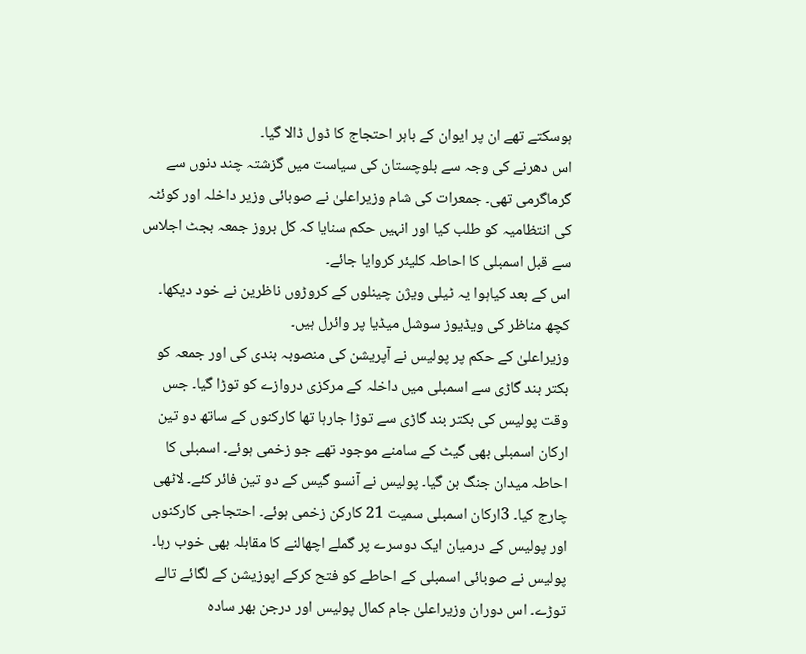ہوسکتے تھے ان پر ایوان کے باہر احتجاج کا ڈول ڈالا گیا۔
اس دھرنے کی وجہ سے بلوچستان کی سیاست میں گزشتہ چند دنوں سے گرماگرمی تھی۔ جمعرات کی شام وزیراعلیٰ نے صوبائی وزیر داخلہ اور کوئٹہ کی انتظامیہ کو طلب کیا اور انہیں حکم سنایا کہ کل بروز جمعہ بجٹ اجلاس سے قبل اسمبلی کا احاطہ کلیئر کروایا جائے۔
اس کے بعد کیاہوا یہ ٹیلی ویژن چینلوں کے کروڑوں ناظرین نے خود دیکھا۔ کچھ مناظر کی ویڈیوز سوشل میڈیا پر وائرل ہیں۔
وزیراعلیٰ کے حکم پر پولیس نے آپریشن کی منصوبہ بندی کی اور جمعہ کو بکتر بند گاڑی سے اسمبلی میں داخلہ کے مرکزی دروازے کو توڑا گیا۔ جس وقت پولیس کی بکتر بند گاڑی سے توڑا جارہا تھا کارکنوں کے ساتھ دو تین ارکان اسمبلی بھی گیٹ کے سامنے موجود تھے جو زخمی ہوئے۔ اسمبلی کا احاطہ میدان جنگ بن گیا۔ پولیس نے آنسو گیس کے دو تین فائر کئے۔ لاٹھی چارج کیا۔ 3ارکان اسمبلی سمیت 21 کارکن زخمی ہوئے۔ احتجاجی کارکنوں اور پولیس کے درمیان ایک دوسرے پر گملے اچھالنے کا مقابلہ بھی خوب رہا۔
پولیس نے صوبائی اسمبلی کے احاطے کو فتح کرکے اپوزیشن کے لگائے تالے توڑے۔ اس دوران وزیراعلیٰ جام کمال پولیس اور درجن بھر سادہ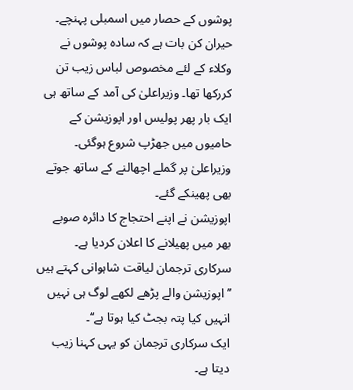پوشوں کے حصار میں اسمبلی پہنچے۔
حیران کن بات ہے کہ سادہ پوشوں نے وکلاء کے لئے مخصوص لباس زیب تن کررکھا تھا۔ وزیراعلیٰ کی آمد کے ساتھ ہی ایک بار پھر پولیس اور اپوزیشن کے حامیوں میں جھڑپ شروع ہوگئی۔ وزیراعلیٰ پر گملے اچھالنے کے ساتھ جوتے بھی پھینکے گئے۔
اپوزیشن نے اپنے احتجاج کا دائرہ صوبے بھر میں پھیلانے کا اعلان کردیا ہے۔ سرکاری ترجمان لیاقت شاہوانی کہتے ہیں ’’اپوزیشن والے پڑھے لکھے لوگ ہی نہیں انہیں کیا پتہ بجٹ کیا ہوتا ہے‘‘۔
ایک سرکاری ترجمان کو یہی کہنا زیب دیتا ہے۔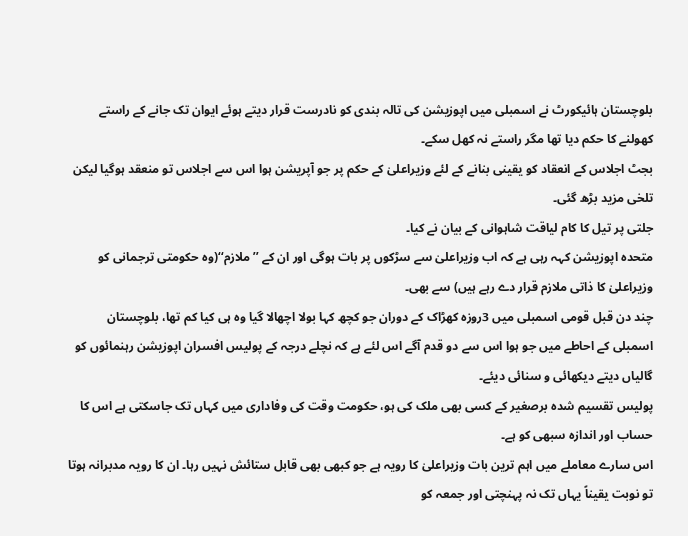بلوچستان ہائیکورٹ نے اسمبلی میں اپوزیشن کی تالہ بندی کو نادرست قرار دیتے ہوئے ایوان تک جانے کے راستے کھولنے کا حکم دیا تھا مگر راستے نہ کھل سکے۔
بجٹ اجلاس کے انعقاد کو یقینی بنانے کے لئے وزیراعلیٰ کے حکم پر جو آپریشن ہوا اس سے اجلاس تو منعقد ہوگیا لیکن تلخی مزید بڑھ گئی۔
جلتی پر تیل کا کام لیاقت شاہوانی کے بیان نے کیا۔
متحدہ اپوزیشن کہہ رہی ہے کہ اب وزیراعلیٰ سے سڑکوں پر بات ہوگی اور ان کے ’’ملازم‘‘(وہ حکومتی ترجمانی کو وزیراعلیٰ کا ذاتی ملازم قرار دے رہے ہیں) سے بھی۔
چند دن قبل قومی اسمبلی میں 3روزہ کھڑاک کے دوران جو کچھ کہا بولا اچھالا گیا وہ ہی کیا کم تھا، بلوچستان اسمبلی کے احاطے میں جو ہوا اس سے دو قدم آگے اس لئے ہے کہ نچلے درجہ کے پولیس افسران اپوزیشن رہنمائوں کو گالیاں دیتے دیکھائی و سنائی دیئے۔
پولیس تقسیم شدہ برصغیر کے کسی بھی ملک کی ہو، حکومت وقت کی وفاداری میں کہاں تک جاسکتی ہے اس کا حساب اور اندازہ سبھی کو ہے۔
اس سارے معاملے میں اہم ترین بات وزیراعلیٰ کا رویہ ہے جو کبھی بھی قابل ستائش نہیں رہا۔ ان کا رویہ مدبرانہ ہوتا تو نوبت یقیناً یہاں تک نہ پہنچتی اور جمعہ کو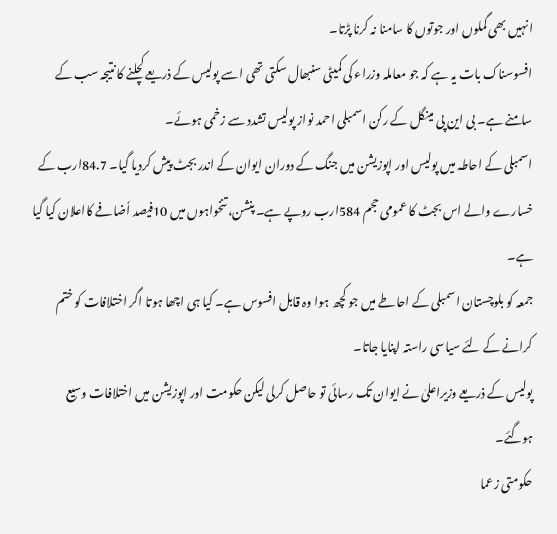انہیں بھی گملوں اور جوتوں کا سامنا نہ کرنا پڑتا۔
افسوسناک بات یہ ہے کہ جو معاملہ وزراء کی کمیٹی سنبھال سکتی تھی اسے پولیس کے ذریعے کچلنے کا نتیجہ سب کے سامنے ہے۔ بی این پی مینگل کے رکن اسمبلی احمد نواز پولیس تشدد سے زخمی ہوئے۔
اسمبلی کے احاطہ میں پولیس اور اپوزیشن میں جنگ کے دوران ایوان کے اندر بجٹ پیش کردیا گیا۔ 84.7ارب کے خسارے والے اس بجٹ کا عمومی حجم 584ارب روپے ہے۔ پنشن، تنخواہوں میں 10فیصد اٗضافے کااعلان کیا گیا ہے۔
جمعہ کو بلوچستان اسمبلی کے احاطے میں جو کچھ ہوا وہ قابل افسوس ہے۔ کیا ہی اچھا ہوتا اگر اختلافات کو ختم کرانے کے لئے سیاسی راستہ اپنایا جاتا۔
پولیس کے ذریعے وزیراعلیٰ نے ایوان تک رسائی تو حاصل کرلی لیکن حکومت اور اپوزیشن میں اختلافات وسیع ہوگئے۔
حکومتی زعما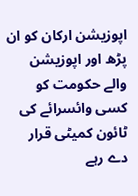اپوزیشن ارکان کو ان پڑھ اور اپوزیشن والے حکومت کو کسی وائسرائے کی ٹائون کمیٹی قرار دے رہے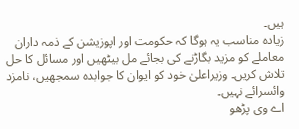ہیں۔
زیادہ مناسب یہ ہوگا کہ حکومت اور اپوزیشن کے ذمہ داران معاملے کو مزید بگاڑنے کی بجائے مل بیٹھیں اور مسائل کا حل تلاش کریں۔ وزیراعلیٰ خود کو ایوان کا جوابدہ سمجھیں، نامزد وائسرائے نہیں۔
اے وی پڑھو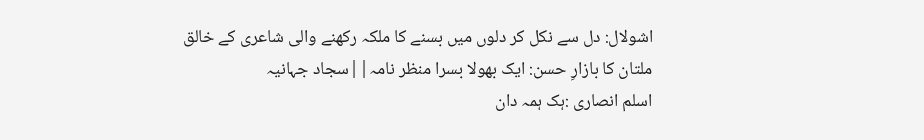اشولال: دل سے نکل کر دلوں میں بسنے کا ملکہ رکھنے والی شاعری کے خالق
ملتان کا بازارِ حسن: ایک بھولا بسرا منظر نامہ||سجاد جہانیہ
اسلم انصاری :ہک ہمہ دان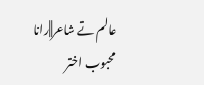عالم تے شاعر||رانا محبوب اختر